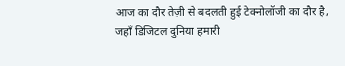आज का दौर तेज़ी से बदलती हुई टेक्नोलॉजी का दौर है, जहाँ डिजिटल दुनिया हमारी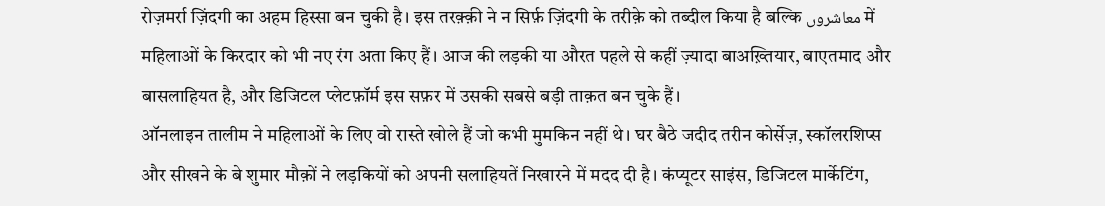रोज़मर्रा ज़िंदगी का अहम हिस्सा बन चुकी है। इस तरक़्क़ी ने न सिर्फ़ ज़िंदगी के तरीक़े को तब्दील किया है बल्कि معاشروں में महिलाओं के किरदार को भी नए रंग अता किए हैं। आज की लड़की या औरत पहले से कहीं ज़्यादा बाअख़्तियार, बाएतमाद और बासलाहियत है, और डिजिटल प्लेटफ़ॉर्म इस सफ़र में उसकी सबसे बड़ी ताक़त बन चुके हैं।
ऑनलाइन तालीम ने महिलाओं के लिए वो रास्ते खोले हैं जो कभी मुमकिन नहीं थे। घर बैठे जदीद तरीन कोर्सेज़, स्कॉलरशिप्स और सीखने के बे शुमार मौक़ों ने लड़कियों को अपनी सलाहियतें निखारने में मदद दी है। कंप्यूटर साइंस, डिजिटल मार्केटिंग,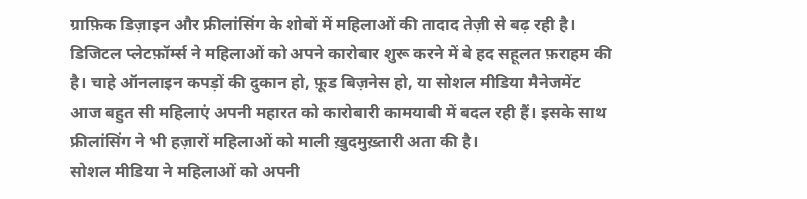ग्राफ़िक डिज़ाइन और फ्रीलांसिंग के शोबों में महिलाओं की तादाद तेज़ी से बढ़ रही है।
डिजिटल प्लेटफ़ॉर्म्स ने महिलाओं को अपने कारोबार शुरू करने में बे हद सहूलत फ़राहम की है। चाहे ऑनलाइन कपड़ों की दुकान हो, फ़ूड बिज़नेस हो, या सोशल मीडिया मैनेजमेंट आज बहुत सी महिलाएं अपनी महारत को कारोबारी कामयाबी में बदल रही हैं। इसके साथ फ्रीलांसिंग ने भी हज़ारों महिलाओं को माली ख़ुदमुख़्तारी अता की है।
सोशल मीडिया ने महिलाओं को अपनी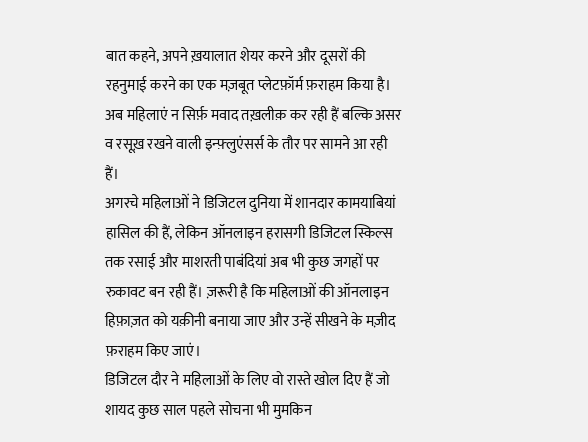बात कहने, अपने ख़यालात शेयर करने और दूसरों की रहनुमाई करने का एक मज़बूत प्लेटफ़ॉर्म फ़राहम किया है। अब महिलाएं न सिर्फ़ मवाद तख़लीक़ कर रही हैं बल्कि असर व रसूख़ रखने वाली इन्फ़्लुएंसर्स के तौर पर सामने आ रही हैं।
अगरचे महिलाओं ने डिजिटल दुनिया में शानदार कामयाबियां हासिल की हैं, लेकिन ऑनलाइन हरासगी डिजिटल स्किल्स तक रसाई और माशरती पाबंदियां अब भी कुछ जगहों पर रुकावट बन रही हैं। ज़रूरी है कि महिलाओं की ऑनलाइन हिफ़ाज़त को यक़ीनी बनाया जाए और उन्हें सीखने के मज़ीद फ़राहम किए जाएं।
डिजिटल दौर ने महिलाओं के लिए वो रास्ते खोल दिए हैं जो शायद कुछ साल पहले सोचना भी मुमकिन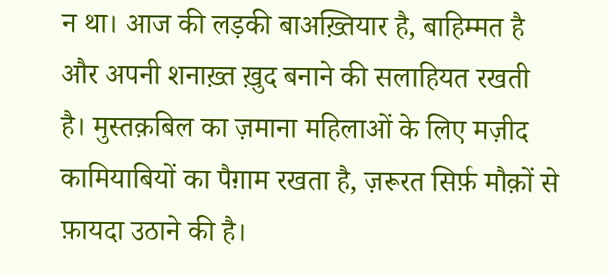न था। आज की लड़की बाअख़्तियार है, बाहिम्मत है और अपनी शनाख़्त ख़ुद बनाने की सलाहियत रखती है। मुस्तक़बिल का ज़माना महिलाओं के लिए मज़ीद कामियाबियों का पैग़ाम रखता है, ज़रूरत सिर्फ़ मौक़ों से फ़ायदा उठाने की है।